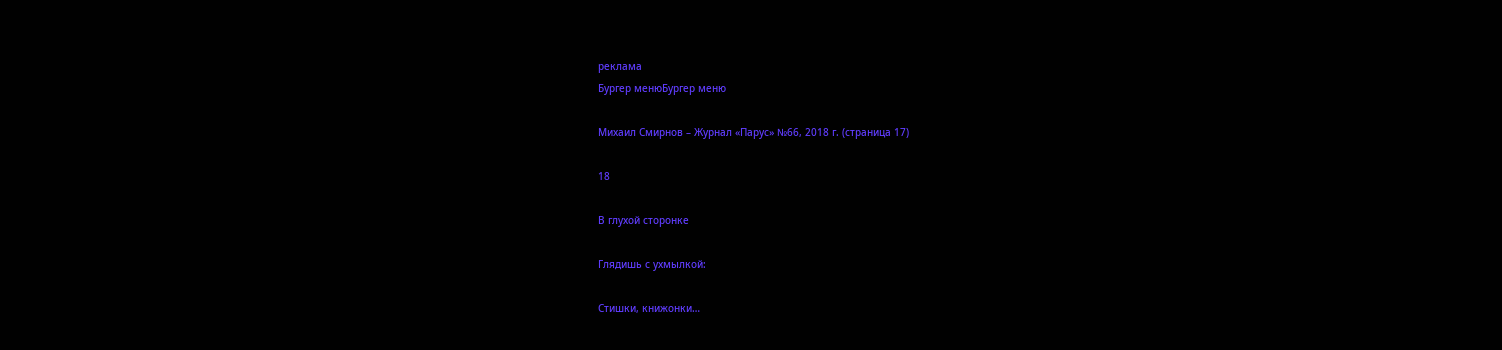реклама
Бургер менюБургер меню

Михаил Смирнов – Журнал «Парус» №66, 2018 г. (страница 17)

18

В глухой сторонке

Глядишь с ухмылкой:

Стишки, книжонки…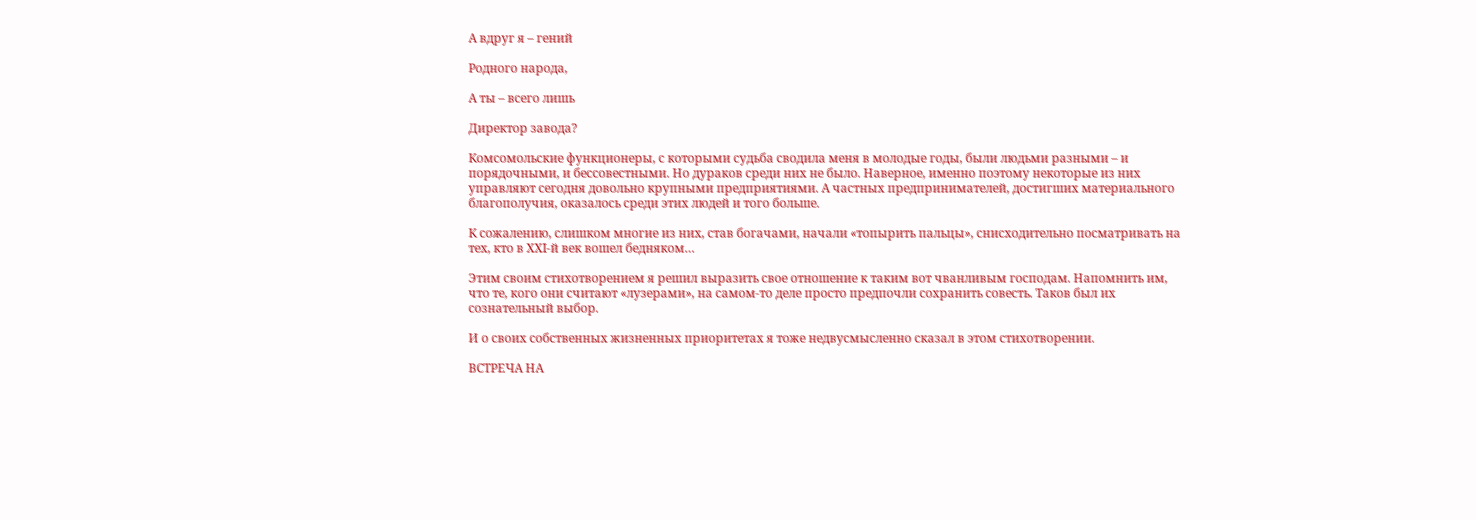А вдруг я – гений

Родного народа,

А ты – всего лишь

Директор завода?

Комсомольские функционеры, с которыми судьба сводила меня в молодые годы, были людьми разными – и порядочными, и бессовестными. Но дураков среди них не было. Наверное, именно поэтому некоторые из них управляют сегодня довольно крупными предприятиями. А частных предпринимателей, достигших материального благополучия, оказалось среди этих людей и того больше.

К сожалению, слишком многие из них, став богачами, начали «топырить пальцы», снисходительно посматривать на тех, кто в ХХI-й век вошел бедняком…

Этим своим стихотворением я решил выразить свое отношение к таким вот чванливым господам. Напомнить им, что те, кого они считают «лузерами», на самом-то деле просто предпочли сохранить совесть. Таков был их сознательный выбор.

И о своих собственных жизненных приоритетах я тоже недвусмысленно сказал в этом стихотворении.

ВСТРЕЧА НА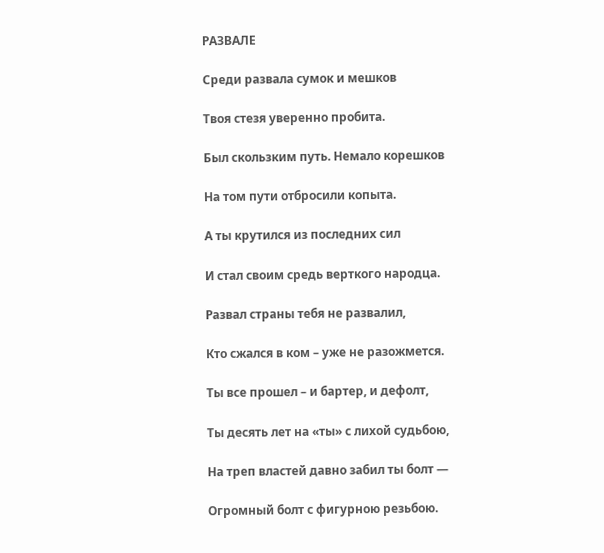РАЗВАЛЕ

Среди развала сумок и мешков

Твоя стезя уверенно пробита.

Был скользким путь. Немало корешков

На том пути отбросили копыта.

А ты крутился из последних сил

И стал своим средь верткого народца.

Развал страны тебя не развалил,

Кто сжался в ком – уже не разожмется.

Ты все прошел – и бартер, и дефолт,

Ты десять лет на «ты» с лихой судьбою,

На треп властей давно забил ты болт —

Огромный болт с фигурною резьбою.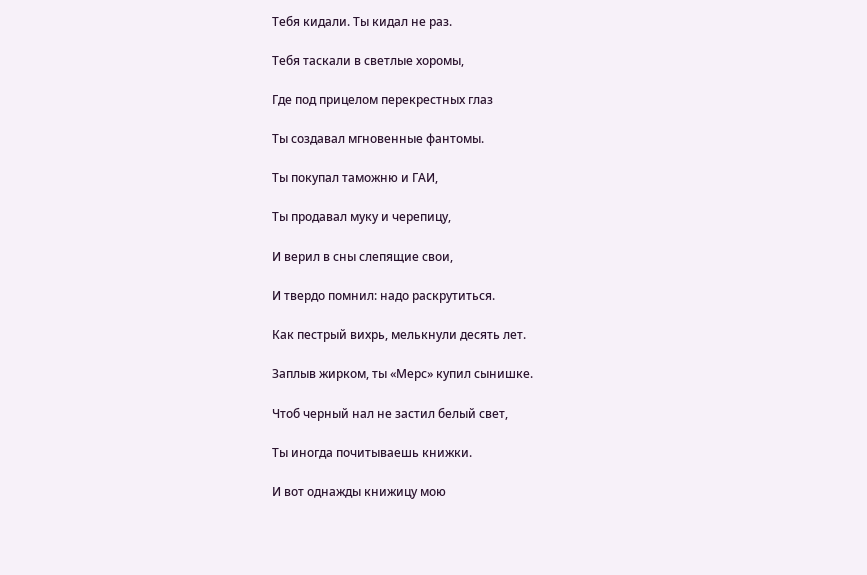Тебя кидали. Ты кидал не раз.

Тебя таскали в светлые хоромы,

Где под прицелом перекрестных глаз

Ты создавал мгновенные фантомы.

Ты покупал таможню и ГАИ,

Ты продавал муку и черепицу,

И верил в сны слепящие свои,

И твердо помнил: надо раскрутиться.

Как пестрый вихрь, мелькнули десять лет.

Заплыв жирком, ты «Мерс» купил сынишке.

Чтоб черный нал не застил белый свет,

Ты иногда почитываешь книжки.

И вот однажды книжицу мою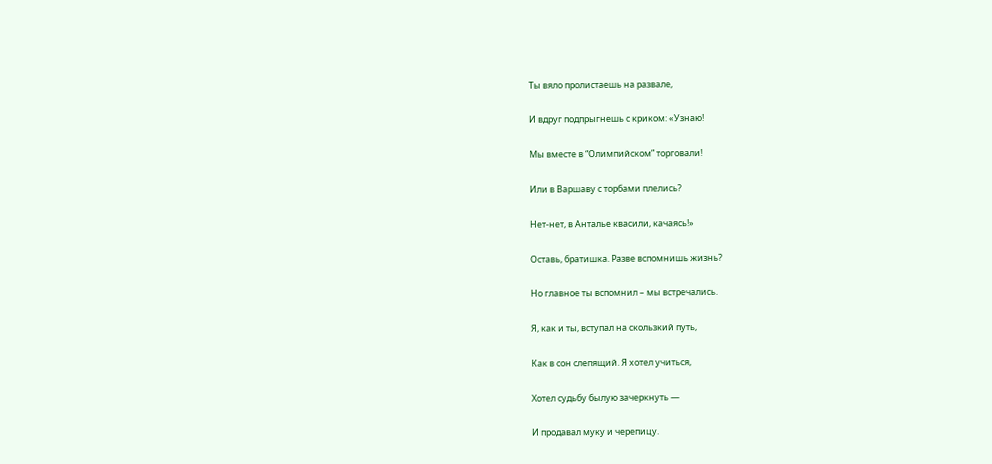Ты вяло пролистаешь на развале,

И вдруг подпрыгнешь с криком: «Узнаю!

Мы вместе в “Олимпийском” торговали!

Или в Варшаву с торбами плелись?

Нет-нет, в Анталье квасили, качаясь!»

Оставь, братишка. Разве вспомнишь жизнь?

Но главное ты вспомнил – мы встречались.

Я, как и ты, вступал на скользкий путь,

Как в сон слепящий. Я хотел учиться,

Хотел судьбу былую зачеркнуть —

И продавал муку и черепицу.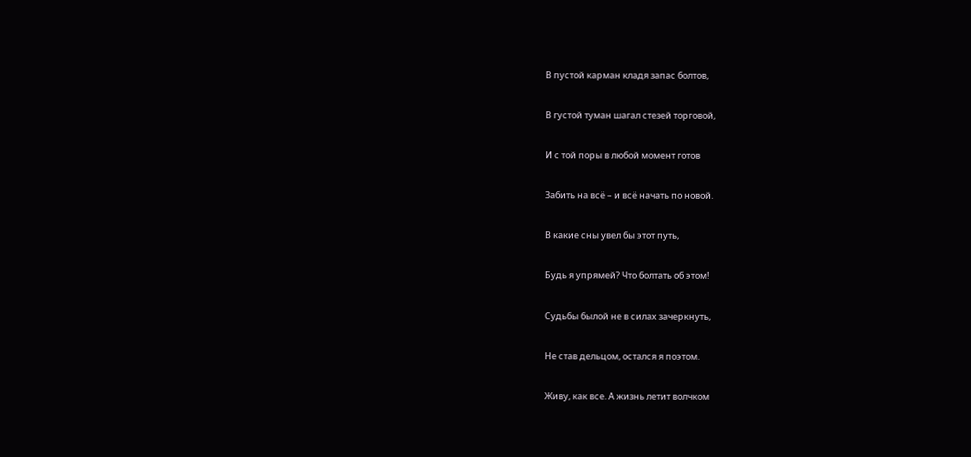В пустой карман кладя запас болтов,

В густой туман шагал стезей торговой,

И с той поры в любой момент готов

Забить на всё – и всё начать по новой.

В какие сны увел бы этот путь,

Будь я упрямей? Что болтать об этом!

Судьбы былой не в силах зачеркнуть,

Не став дельцом, остался я поэтом.

Живу, как все. А жизнь летит волчком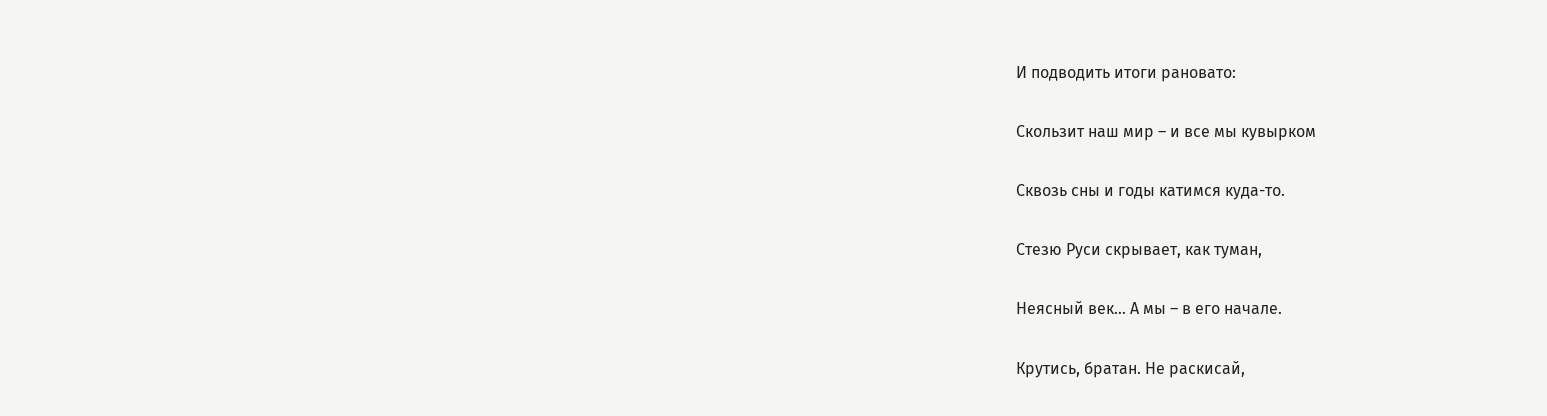И подводить итоги рановато:

Скользит наш мир – и все мы кувырком

Сквозь сны и годы катимся куда-то.

Стезю Руси скрывает, как туман,

Неясный век… А мы – в его начале.

Крутись, братан. Не раскисай,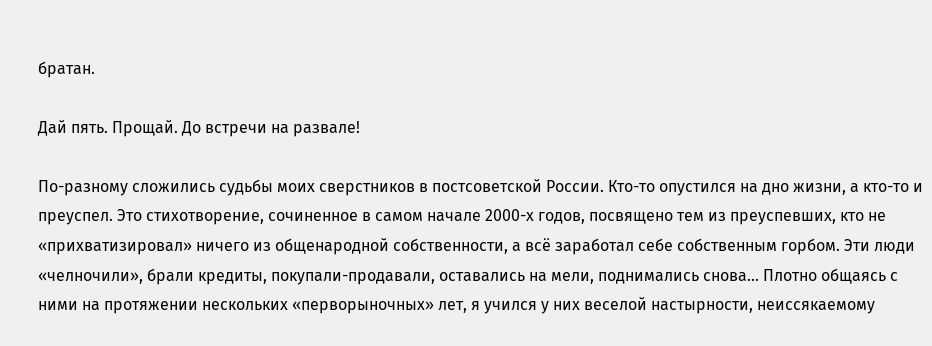братан.

Дай пять. Прощай. До встречи на развале!

По-разному сложились судьбы моих сверстников в постсоветской России. Кто-то опустился на дно жизни, а кто-то и преуспел. Это стихотворение, сочиненное в самом начале 2000-х годов, посвящено тем из преуспевших, кто не «прихватизировал» ничего из общенародной собственности, а всё заработал себе собственным горбом. Эти люди «челночили», брали кредиты, покупали-продавали, оставались на мели, поднимались снова… Плотно общаясь с ними на протяжении нескольких «перворыночных» лет, я учился у них веселой настырности, неиссякаемому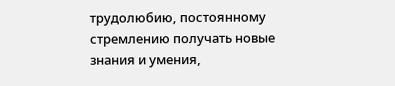трудолюбию, постоянному стремлению получать новые знания и умения,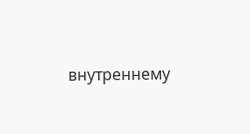внутреннему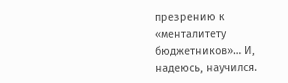презрению к «менталитету бюджетников»… И, надеюсь, научился.